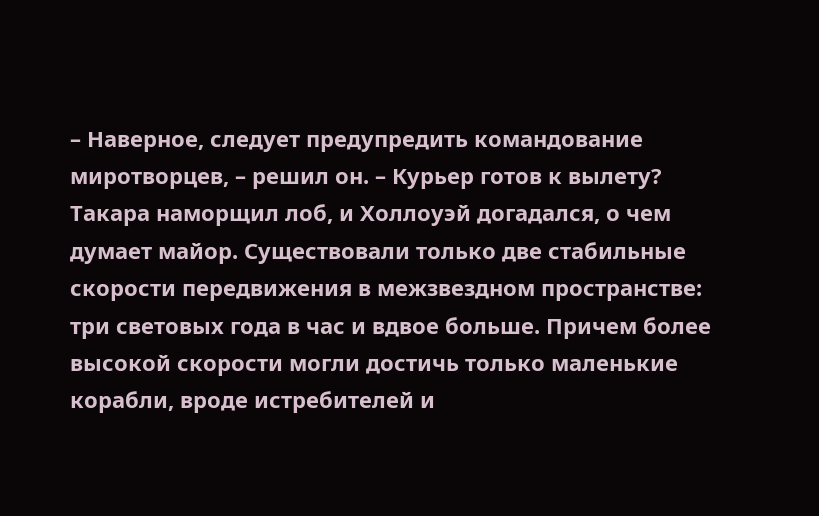– Наверное, следует предупредить командование миротворцев, – решил он. – Курьер готов к вылету?
Такара наморщил лоб, и Холлоуэй догадался, о чем думает майор. Существовали только две стабильные скорости передвижения в межзвездном пространстве: три световых года в час и вдвое больше. Причем более высокой скорости могли достичь только маленькие корабли, вроде истребителей и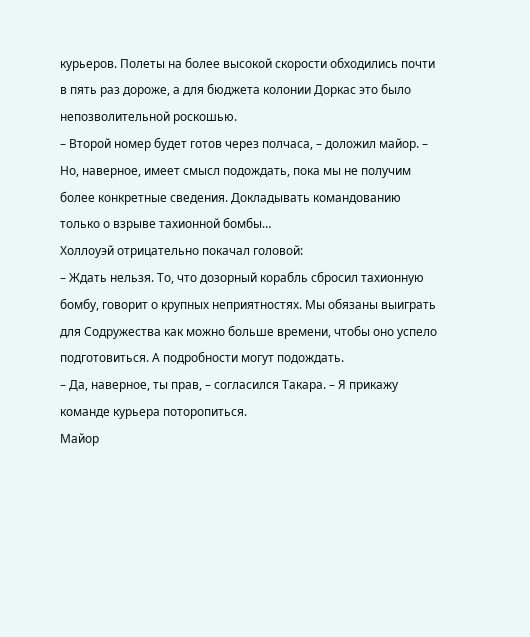курьеров. Полеты на более высокой скорости обходились почти в пять раз дороже, а для бюджета колонии Доркас это было непозволительной роскошью.
– Второй номер будет готов через полчаса, – доложил майор. – Но, наверное, имеет смысл подождать, пока мы не получим более конкретные сведения. Докладывать командованию только о взрыве тахионной бомбы…
Холлоуэй отрицательно покачал головой:
– Ждать нельзя. То, что дозорный корабль сбросил тахионную бомбу, говорит о крупных неприятностях. Мы обязаны выиграть для Содружества как можно больше времени, чтобы оно успело подготовиться. А подробности могут подождать.
– Да, наверное, ты прав, – согласился Такара. – Я прикажу команде курьера поторопиться.
Майор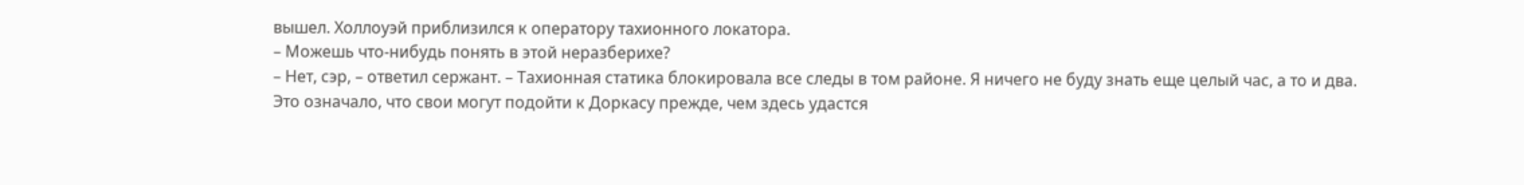вышел. Холлоуэй приблизился к оператору тахионного локатора.
– Можешь что-нибудь понять в этой неразберихе?
– Нет, сэр, – ответил сержант. – Тахионная статика блокировала все следы в том районе. Я ничего не буду знать еще целый час, а то и два.
Это означало, что свои могут подойти к Доркасу прежде, чем здесь удастся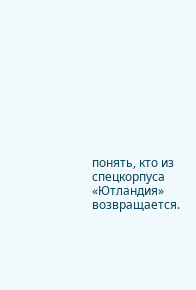понять, кто из спецкорпуса «Ютландия» возвращается.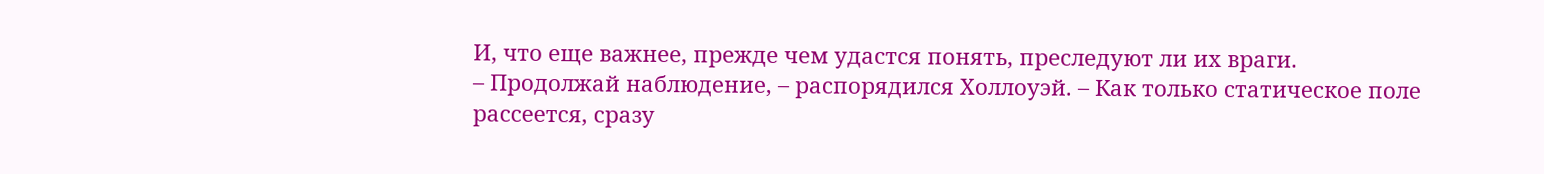И, что еще важнее, прежде чем удастся понять, преследуют ли их враги.
– Продолжай наблюдение, – распорядился Холлоуэй. – Как только статическое поле рассеется, сразу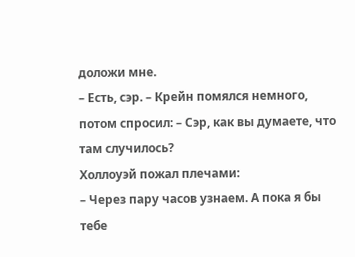доложи мне.
– Есть, сэр. – Крейн помялся немного, потом спросил: – Сэр, как вы думаете, что там случилось?
Холлоуэй пожал плечами:
– Через пару часов узнаем. А пока я бы тебе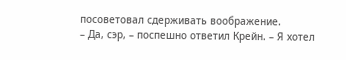посоветовал сдерживать воображение.
– Да, сэр, – поспешно ответил Крейн. – Я хотел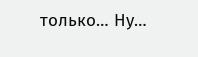только… Ну…